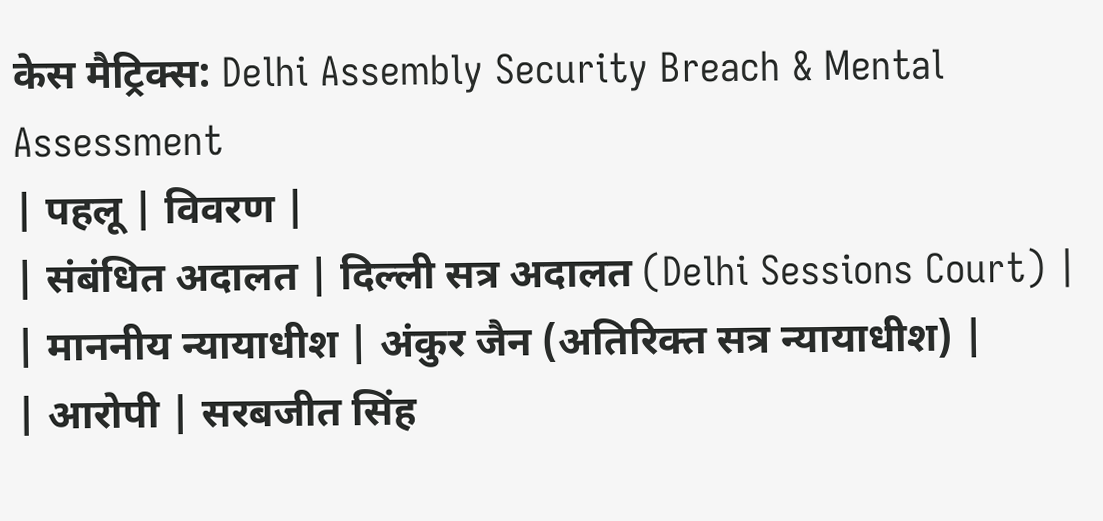केस मैट्रिक्स: Delhi Assembly Security Breach & Mental Assessment
| पहलू | विवरण |
| संबंधित अदालत | दिल्ली सत्र अदालत (Delhi Sessions Court) |
| माननीय न्यायाधीश | अंकुर जैन (अतिरिक्त सत्र न्यायाधीश) |
| आरोपी | सरबजीत सिंह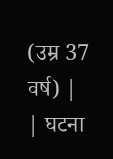(उम्र 37 वर्ष) |
| घटना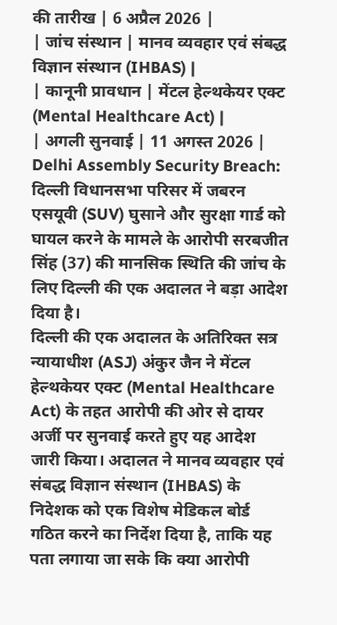की तारीख | 6 अप्रैल 2026 |
| जांच संस्थान | मानव व्यवहार एवं संबद्ध विज्ञान संस्थान (IHBAS) |
| कानूनी प्रावधान | मेंटल हेल्थकेयर एक्ट (Mental Healthcare Act) |
| अगली सुनवाई | 11 अगस्त 2026 |
Delhi Assembly Security Breach: दिल्ली विधानसभा परिसर में जबरन एसयूवी (SUV) घुसाने और सुरक्षा गार्ड को घायल करने के मामले के आरोपी सरबजीत सिंह (37) की मानसिक स्थिति की जांच के लिए दिल्ली की एक अदालत ने बड़ा आदेश दिया है।
दिल्ली की एक अदालत के अतिरिक्त सत्र न्यायाधीश (ASJ) अंकुर जैन ने मेंटल हेल्थकेयर एक्ट (Mental Healthcare Act) के तहत आरोपी की ओर से दायर अर्जी पर सुनवाई करते हुए यह आदेश जारी किया। अदालत ने मानव व्यवहार एवं संबद्ध विज्ञान संस्थान (IHBAS) के निदेशक को एक विशेष मेडिकल बोर्ड गठित करने का निर्देश दिया है, ताकि यह पता लगाया जा सके कि क्या आरोपी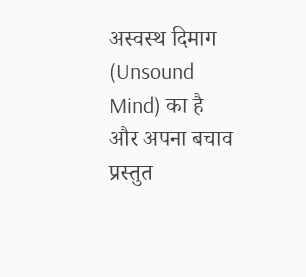अस्वस्थ दिमाग (Unsound Mind) का है और अपना बचाव प्रस्तुत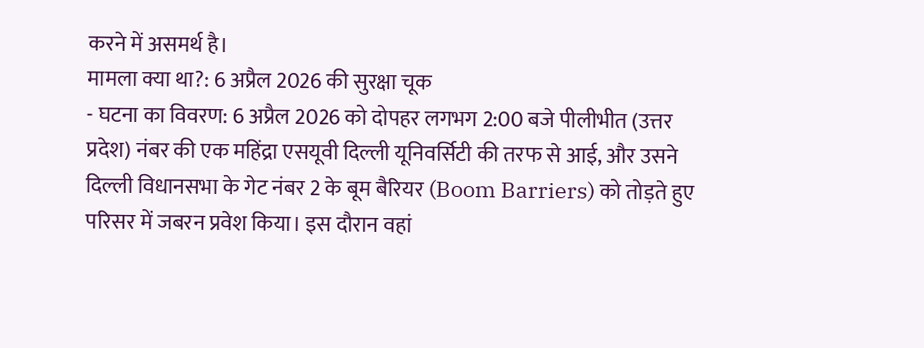करने में असमर्थ है।
मामला क्या था?: 6 अप्रैल 2026 की सुरक्षा चूक
- घटना का विवरण: 6 अप्रैल 2026 को दोपहर लगभग 2:00 बजे पीलीभीत (उत्तर प्रदेश) नंबर की एक महिंद्रा एसयूवी दिल्ली यूनिवर्सिटी की तरफ से आई, और उसने दिल्ली विधानसभा के गेट नंबर 2 के बूम बैरियर (Boom Barriers) को तोड़ते हुए परिसर में जबरन प्रवेश किया। इस दौरान वहां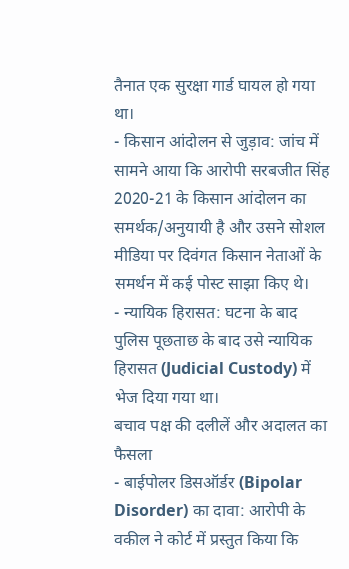तैनात एक सुरक्षा गार्ड घायल हो गया था।
- किसान आंदोलन से जुड़ाव: जांच में सामने आया कि आरोपी सरबजीत सिंह 2020-21 के किसान आंदोलन का समर्थक/अनुयायी है और उसने सोशल मीडिया पर दिवंगत किसान नेताओं के समर्थन में कई पोस्ट साझा किए थे।
- न्यायिक हिरासत: घटना के बाद पुलिस पूछताछ के बाद उसे न्यायिक हिरासत (Judicial Custody) में भेज दिया गया था।
बचाव पक्ष की दलीलें और अदालत का फैसला
- बाईपोलर डिसऑर्डर (Bipolar Disorder) का दावा: आरोपी के वकील ने कोर्ट में प्रस्तुत किया कि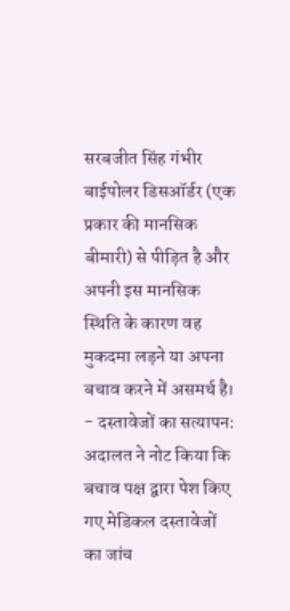सरबजीत सिंह गंभीर बाईपोलर डिसऑर्डर (एक प्रकार की मानसिक बीमारी) से पीड़ित है और अपनी इस मानसिक स्थिति के कारण वह मुकदमा लड़ने या अपना बचाव करने में असमर्थ है।
- दस्तावेजों का सत्यापन: अदालत ने नोट किया कि बचाव पक्ष द्वारा पेश किए गए मेडिकल दस्तावेजों का जांच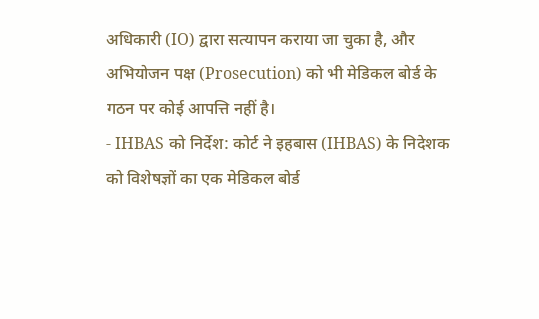अधिकारी (IO) द्वारा सत्यापन कराया जा चुका है, और अभियोजन पक्ष (Prosecution) को भी मेडिकल बोर्ड के गठन पर कोई आपत्ति नहीं है।
- IHBAS को निर्देश: कोर्ट ने इहबास (IHBAS) के निदेशक को विशेषज्ञों का एक मेडिकल बोर्ड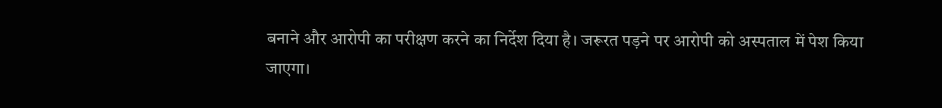बनाने और आरोपी का परीक्षण करने का निर्देश दिया है। जरूरत पड़ने पर आरोपी को अस्पताल में पेश किया जाएगा।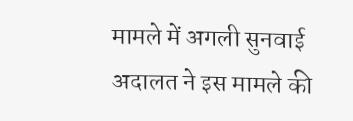मामले में अगली सुनवाई
अदालत ने इस मामले की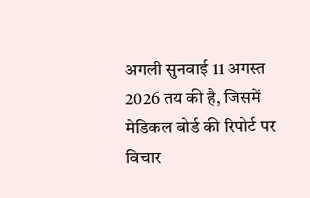अगली सुनवाई 11 अगस्त 2026 तय की है, जिसमें मेडिकल बोर्ड की रिपोर्ट पर विचार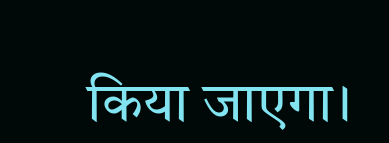किया जाएगा।